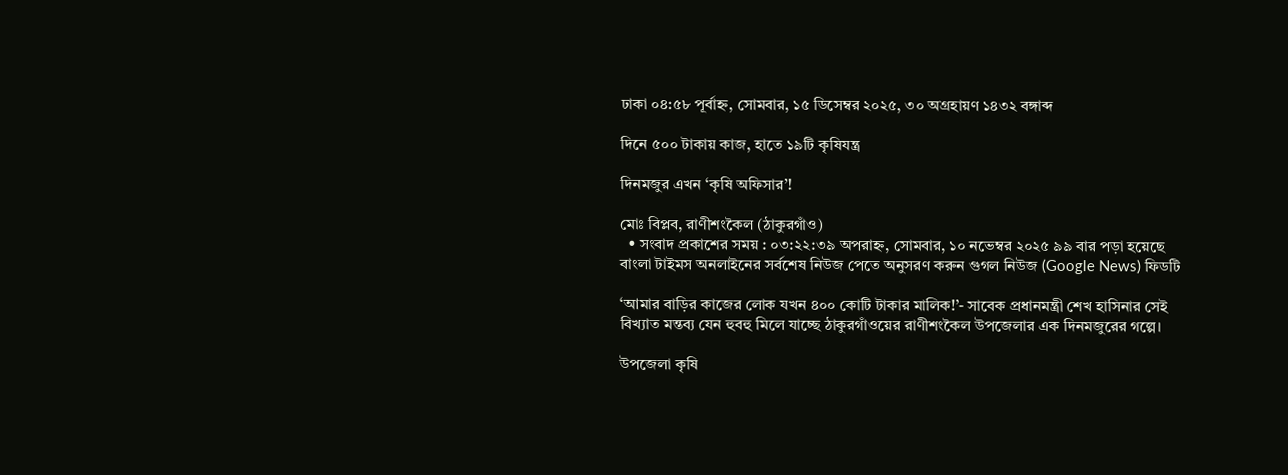ঢাকা ০৪:৫৮ পূর্বাহ্ন, সোমবার, ১৫ ডিসেম্বর ২০২৫, ৩০ অগ্রহায়ণ ১৪৩২ বঙ্গাব্দ

দিনে ৫০০ টাকায় কাজ, হাতে ১৯টি কৃষিযন্ত্র

দিনমজুর এখন ‘কৃষি অফিসার’!

মোঃ বিপ্লব, রাণীশংকৈল (ঠাকুরগাঁও)
  • সংবাদ প্রকাশের সময় : ০৩:২২:৩৯ অপরাহ্ন, সোমবার, ১০ নভেম্বর ২০২৫ ৯৯ বার পড়া হয়েছে
বাংলা টাইমস অনলাইনের সর্বশেষ নিউজ পেতে অনুসরণ করুন গুগল নিউজ (Google News) ফিডটি

‘আমার বাড়ির কাজের লোক যখন ৪০০ কোটি টাকার মালিক!’- সাবেক প্রধানমন্ত্রী শেখ হাসিনার সেই বিখ্যাত মন্তব্য যেন হুবহু মিলে যাচ্ছে ঠাকুরগাঁওয়ের রাণীশংকৈল উপজেলার এক দিনমজুরের গল্পে।

উপজেলা কৃষি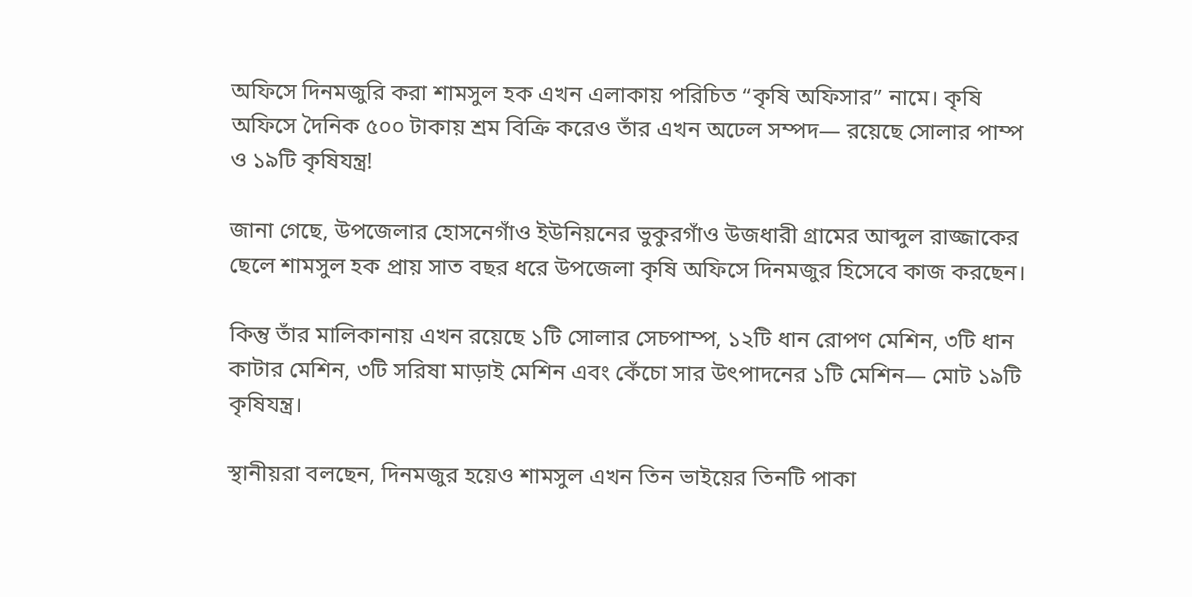অফিসে দিনমজুরি করা শামসুল হক এখন এলাকায় পরিচিত “কৃষি অফিসার” নামে। কৃষি অফিসে দৈনিক ৫০০ টাকায় শ্রম বিক্রি করেও তাঁর এখন অঢেল সম্পদ— রয়েছে সোলার পাম্প ও ১৯টি কৃষিযন্ত্র!

জানা গেছে, উপজেলার হোসনেগাঁও ইউনিয়নের ভুকুরগাঁও উজধারী গ্রামের আব্দুল রাজ্জাকের ছেলে শামসুল হক প্রায় সাত বছর ধরে উপজেলা কৃষি অফিসে দিনমজুর হিসেবে কাজ করছেন।

কিন্তু তাঁর মালিকানায় এখন রয়েছে ১টি সোলার সেচপাম্প, ১২টি ধান রোপণ মেশিন, ৩টি ধান কাটার মেশিন, ৩টি সরিষা মাড়াই মেশিন এবং কেঁচো সার উৎপাদনের ১টি মেশিন— মোট ১৯টি কৃষিযন্ত্র।

স্থানীয়রা বলছেন, দিনমজুর হয়েও শামসুল এখন তিন ভাইয়ের তিনটি পাকা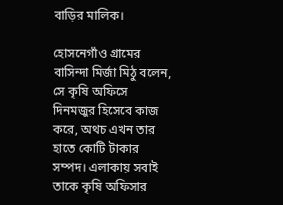বাড়ির মালিক।

হোসনেগাঁও গ্রামের বাসিন্দা মির্জা মিঠু বলেন, সে কৃষি অফিসে দিনমজুর হিসেবে কাজ করে, অথচ এখন তার হাতে কোটি টাকার সম্পদ। এলাকায় সবাই তাকে কৃষি অফিসার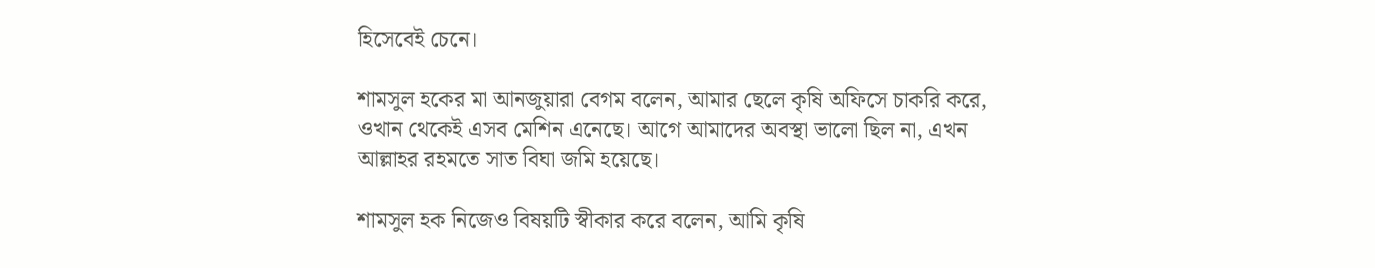হিসেবেই চেনে।

শামসুল হকের মা আনজুয়ারা বেগম বলেন, আমার ছেলে কৃষি অফিসে চাকরি করে, ওখান থেকেই এসব মেশিন এনেছে। আগে আমাদের অবস্থা ভালো ছিল না, এখন আল্লাহর রহমতে সাত বিঘা জমি হয়েছে।

শামসুল হক নিজেও বিষয়টি স্বীকার করে বলেন, আমি কৃষি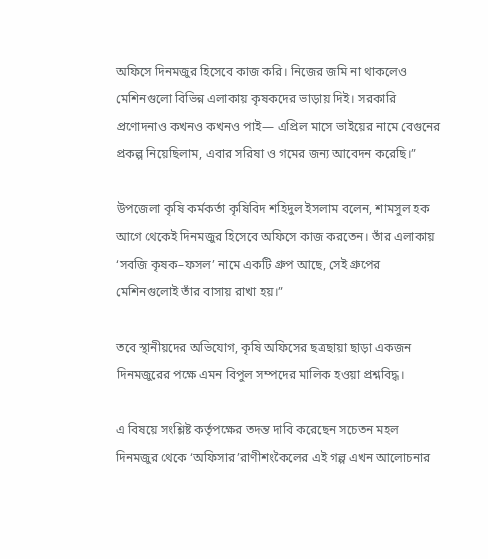অফিসে দিনমজুর হিসেবে কাজ করি। নিজের জমি না থাকলেও মেশিনগুলো বিভিন্ন এলাকায় কৃষকদের ভাড়ায় দিই। সরকারি প্রণোদনাও কখনও কখনও পাই— এপ্রিল মাসে ভাইয়ের নামে বেগুনের প্রকল্প নিয়েছিলাম, এবার সরিষা ও গমের জন্য আবেদন করেছি।”

উপজেলা কৃষি কর্মকর্তা কৃষিবিদ শহিদুল ইসলাম বলেন, শামসুল হক আগে থেকেই দিনমজুর হিসেবে অফিসে কাজ করতেন। তাঁর এলাকায় ‘সবজি কৃষক–ফসল’ নামে একটি গ্রুপ আছে, সেই গ্রুপের মেশিনগুলোই তাঁর বাসায় রাখা হয়।”

তবে স্থানীয়দের অভিযোগ, কৃষি অফিসের ছত্রছায়া ছাড়া একজন দিনমজুরের পক্ষে এমন বিপুল সম্পদের মালিক হওয়া প্রশ্নবিদ্ধ।

এ বিষয়ে সংশ্লিষ্ট কর্তৃপক্ষের তদন্ত দাবি করেছেন সচেতন মহল দিনমজুর থেকে ‘অফিসার’রাণীশংকৈলের এই গল্প এখন আলোচনার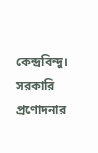কেন্দ্রবিন্দু। সরকারি প্রণোদনার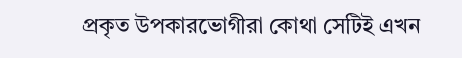প্রকৃত উপকারভোগীরা কোথা সেটিই এখন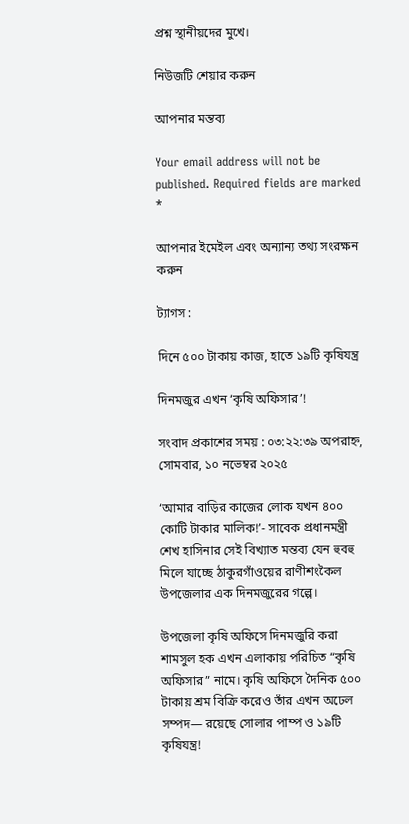প্রশ্ন স্থানীয়দের মুখে।

নিউজটি শেয়ার করুন

আপনার মন্তব্য

Your email address will not be published. Required fields are marked *

আপনার ইমেইল এবং অন্যান্য তথ্য সংরক্ষন করুন

ট্যাগস :

দিনে ৫০০ টাকায় কাজ, হাতে ১৯টি কৃষিযন্ত্র

দিনমজুর এখন ‘কৃষি অফিসার’!

সংবাদ প্রকাশের সময় : ০৩:২২:৩৯ অপরাহ্ন, সোমবার, ১০ নভেম্বর ২০২৫

‘আমার বাড়ির কাজের লোক যখন ৪০০ কোটি টাকার মালিক!’- সাবেক প্রধানমন্ত্রী শেখ হাসিনার সেই বিখ্যাত মন্তব্য যেন হুবহু মিলে যাচ্ছে ঠাকুরগাঁওয়ের রাণীশংকৈল উপজেলার এক দিনমজুরের গল্পে।

উপজেলা কৃষি অফিসে দিনমজুরি করা শামসুল হক এখন এলাকায় পরিচিত “কৃষি অফিসার” নামে। কৃষি অফিসে দৈনিক ৫০০ টাকায় শ্রম বিক্রি করেও তাঁর এখন অঢেল সম্পদ— রয়েছে সোলার পাম্প ও ১৯টি কৃষিযন্ত্র!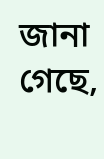জানা গেছে,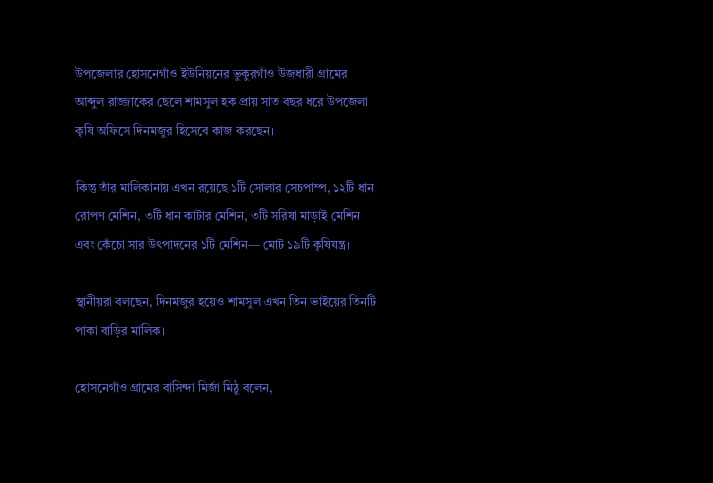উপজেলার হোসনেগাঁও ইউনিয়নের ভুকুরগাঁও উজধারী গ্রামের আব্দুল রাজ্জাকের ছেলে শামসুল হক প্রায় সাত বছর ধরে উপজেলা কৃষি অফিসে দিনমজুর হিসেবে কাজ করছেন।

কিন্তু তাঁর মালিকানায় এখন রয়েছে ১টি সোলার সেচপাম্প, ১২টি ধান রোপণ মেশিন, ৩টি ধান কাটার মেশিন, ৩টি সরিষা মাড়াই মেশিন এবং কেঁচো সার উৎপাদনের ১টি মেশিন— মোট ১৯টি কৃষিযন্ত্র।

স্থানীয়রা বলছেন, দিনমজুর হয়েও শামসুল এখন তিন ভাইয়ের তিনটি পাকা বাড়ির মালিক।

হোসনেগাঁও গ্রামের বাসিন্দা মির্জা মিঠু বলেন,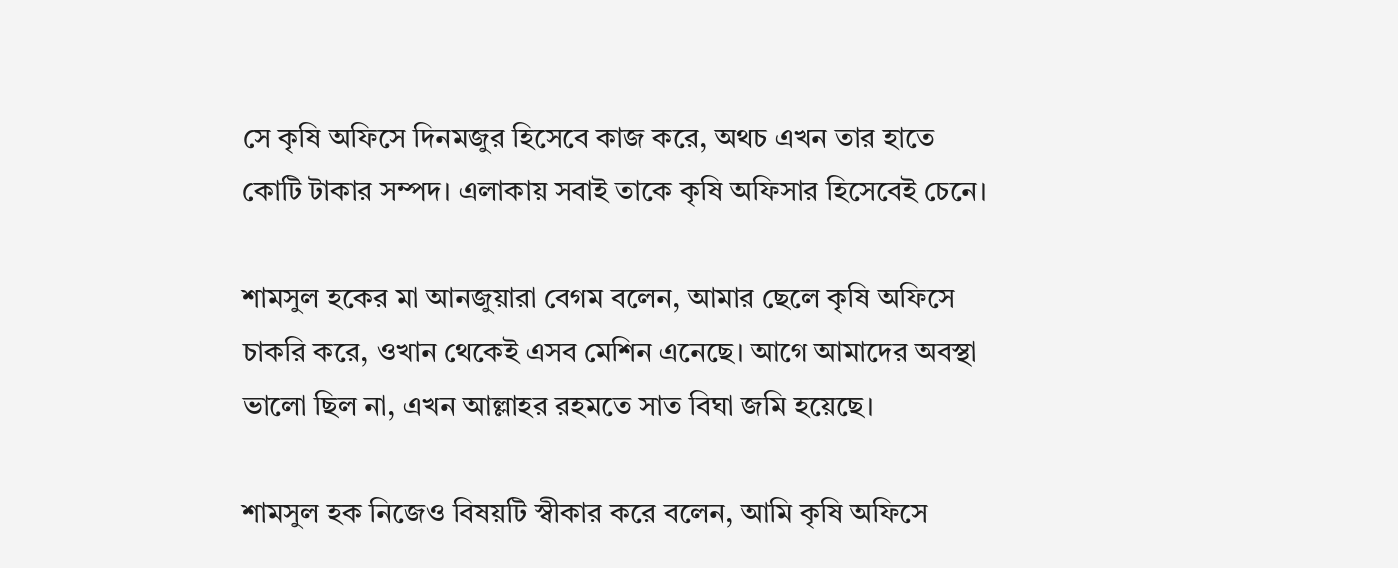সে কৃষি অফিসে দিনমজুর হিসেবে কাজ করে, অথচ এখন তার হাতে কোটি টাকার সম্পদ। এলাকায় সবাই তাকে কৃষি অফিসার হিসেবেই চেনে।

শামসুল হকের মা আনজুয়ারা বেগম বলেন, আমার ছেলে কৃষি অফিসে চাকরি করে, ওখান থেকেই এসব মেশিন এনেছে। আগে আমাদের অবস্থা ভালো ছিল না, এখন আল্লাহর রহমতে সাত বিঘা জমি হয়েছে।

শামসুল হক নিজেও বিষয়টি স্বীকার করে বলেন, আমি কৃষি অফিসে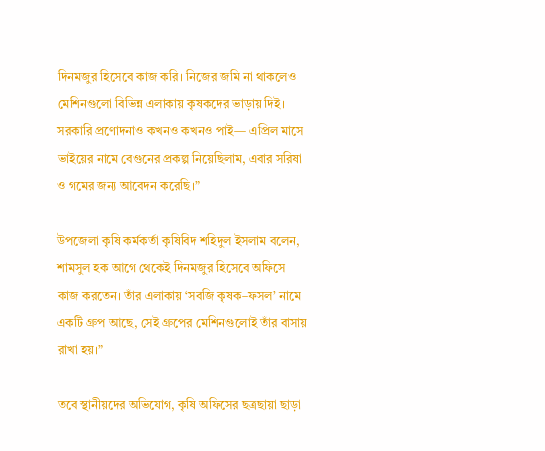দিনমজুর হিসেবে কাজ করি। নিজের জমি না থাকলেও মেশিনগুলো বিভিন্ন এলাকায় কৃষকদের ভাড়ায় দিই। সরকারি প্রণোদনাও কখনও কখনও পাই— এপ্রিল মাসে ভাইয়ের নামে বেগুনের প্রকল্প নিয়েছিলাম, এবার সরিষা ও গমের জন্য আবেদন করেছি।”

উপজেলা কৃষি কর্মকর্তা কৃষিবিদ শহিদুল ইসলাম বলেন, শামসুল হক আগে থেকেই দিনমজুর হিসেবে অফিসে কাজ করতেন। তাঁর এলাকায় ‘সবজি কৃষক–ফসল’ নামে একটি গ্রুপ আছে, সেই গ্রুপের মেশিনগুলোই তাঁর বাসায় রাখা হয়।”

তবে স্থানীয়দের অভিযোগ, কৃষি অফিসের ছত্রছায়া ছাড়া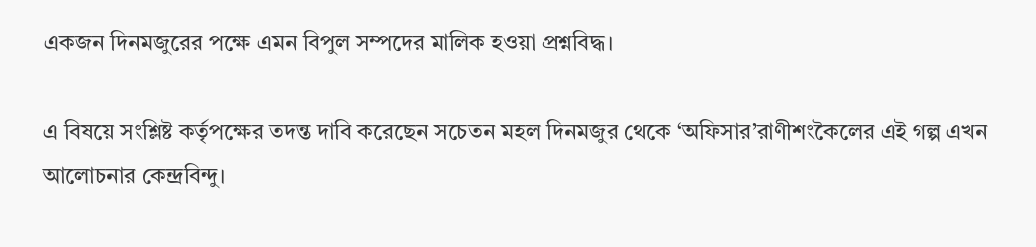একজন দিনমজুরের পক্ষে এমন বিপুল সম্পদের মালিক হওয়া প্রশ্নবিদ্ধ।

এ বিষয়ে সংশ্লিষ্ট কর্তৃপক্ষের তদন্ত দাবি করেছেন সচেতন মহল দিনমজুর থেকে ‘অফিসার’রাণীশংকৈলের এই গল্প এখন আলোচনার কেন্দ্রবিন্দু।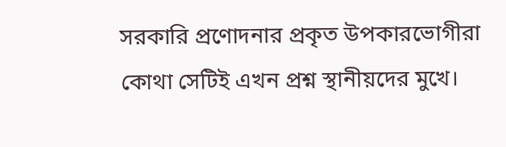সরকারি প্রণোদনার প্রকৃত উপকারভোগীরা কোথা সেটিই এখন প্রশ্ন স্থানীয়দের মুখে।